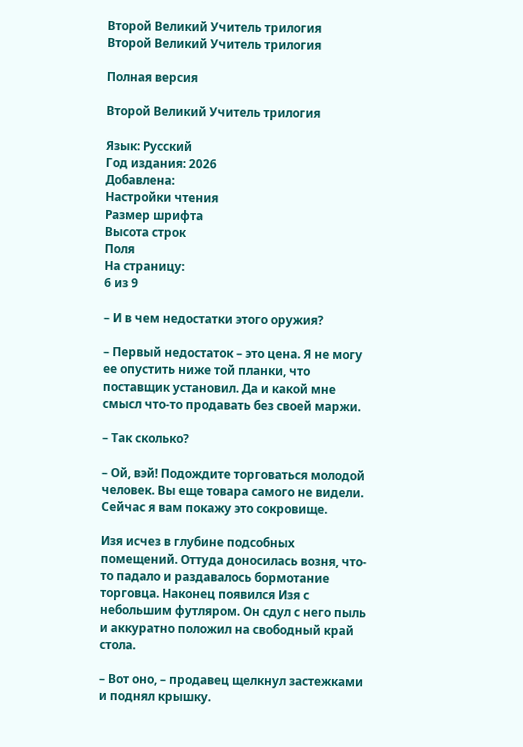Второй Великий Учитель трилогия
Второй Великий Учитель трилогия

Полная версия

Второй Великий Учитель трилогия

Язык: Русский
Год издания: 2026
Добавлена:
Настройки чтения
Размер шрифта
Высота строк
Поля
На страницу:
6 из 9

– И в чем недостатки этого оружия?

– Первый недостаток – это цена. Я не могу ее опустить ниже той планки, что поставщик установил. Да и какой мне смысл что‑то продавать без своей маржи.

– Так сколько?

– Ой, вэй! Подождите торговаться молодой человек. Вы еще товара самого не видели. Сейчас я вам покажу это сокровище.

Изя исчез в глубине подсобных помещений. Оттуда доносилась возня, что-то падало и раздавалось бормотание торговца. Наконец появился Изя с небольшим футляром. Он сдул с него пыль и аккуратно положил на свободный край стола.

– Вот оно, – продавец щелкнул застежками и поднял крышку.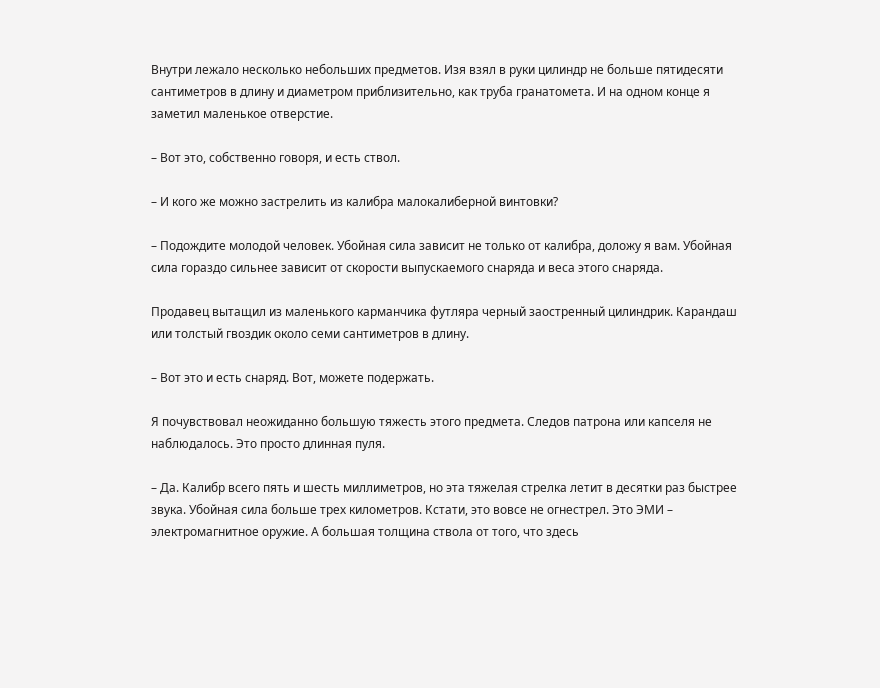Внутри лежало несколько небольших предметов. Изя взял в руки цилиндр не больше пятидесяти сантиметров в длину и диаметром приблизительно, как труба гранатомета. И на одном конце я заметил маленькое отверстие.

– Вот это, собственно говоря, и есть ствол.

– И кого же можно застрелить из калибра малокалиберной винтовки?

– Подождите молодой человек. Убойная сила зависит не только от калибра, доложу я вам. Убойная сила гораздо сильнее зависит от скорости выпускаемого снаряда и веса этого снаряда.

Продавец вытащил из маленького карманчика футляра черный заостренный цилиндрик. Карандаш или толстый гвоздик около семи сантиметров в длину.

– Вот это и есть снаряд. Вот, можете подержать.

Я почувствовал неожиданно большую тяжесть этого предмета. Следов патрона или капселя не наблюдалось. Это просто длинная пуля.

– Да. Калибр всего пять и шесть миллиметров, но эта тяжелая стрелка летит в десятки раз быстрее звука. Убойная сила больше трех километров. Кстати, это вовсе не огнестрел. Это ЭМИ – электромагнитное оружие. А большая толщина ствола от того, что здесь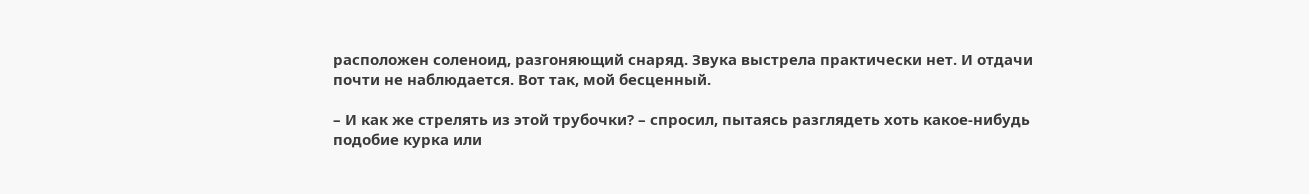расположен соленоид, разгоняющий снаряд. Звука выстрела практически нет. И отдачи почти не наблюдается. Вот так, мой бесценный.

– И как же стрелять из этой трубочки? – спросил, пытаясь разглядеть хоть какое-нибудь подобие курка или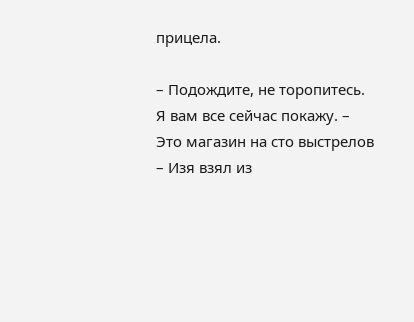прицела.

– Подождите, не торопитесь. Я вам все сейчас покажу. – Это магазин на сто выстрелов – Изя взял из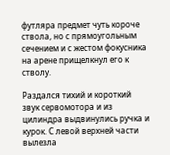футляра предмет чуть короче ствола, но с прямоугольным сечением и с жестом фокусника на арене прищелкнул его к стволу.

Раздался тихий и короткий звук сервомотора и из цилиндра выдвинулись ручка и курок. С левой верхней части вылезла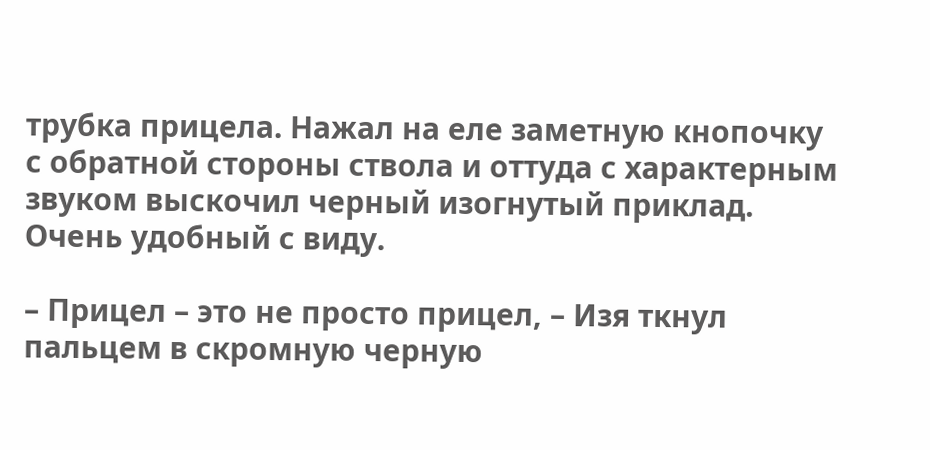трубка прицела. Нажал на еле заметную кнопочку с обратной стороны ствола и оттуда с характерным звуком выскочил черный изогнутый приклад. Очень удобный с виду.

– Прицел – это не просто прицел, – Изя ткнул пальцем в скромную черную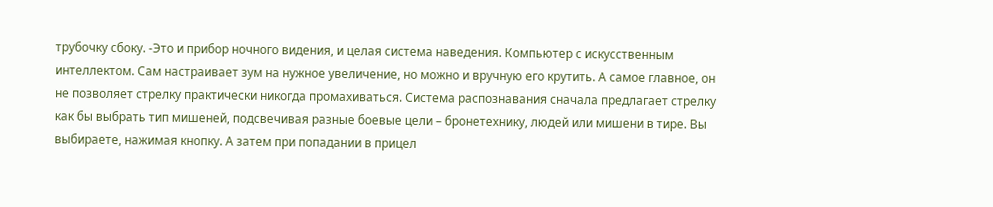трубочку сбоку. ‑Это и прибор ночного видения, и целая система наведения. Компьютер с искусственным интеллектом. Сам настраивает зум на нужное увеличение, но можно и вручную его крутить. А самое главное, он не позволяет стрелку практически никогда промахиваться. Система распознавания сначала предлагает стрелку как бы выбрать тип мишеней, подсвечивая разные боевые цели – бронетехнику, людей или мишени в тире. Вы выбираете, нажимая кнопку. А затем при попадании в прицел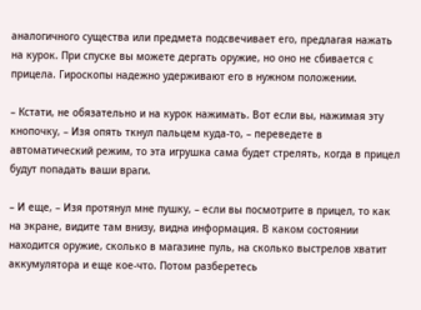аналогичного существа или предмета подсвечивает его, предлагая нажать на курок. При спуске вы можете дергать оружие, но оно не сбивается с прицела. Гироскопы надежно удерживают его в нужном положении.

– Кстати, не обязательно и на курок нажимать. Вот если вы, нажимая эту кнопочку, – Изя опять ткнул пальцем куда‑то, – переведете в автоматический режим, то эта игрушка сама будет стрелять, когда в прицел будут попадать ваши враги.

– И еще, – Изя протянул мне пушку, – если вы посмотрите в прицел, то как на экране, видите там внизу, видна информация. В каком состоянии находится оружие, сколько в магазине пуль, на сколько выстрелов хватит аккумулятора и еще кое‑что. Потом разберетесь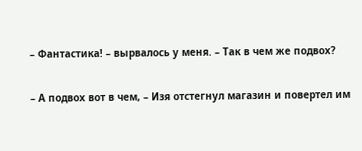– Фантастика! – вырвалось у меня. – Так в чем же подвох?

– А подвох вот в чем, – Изя отстегнул магазин и повертел им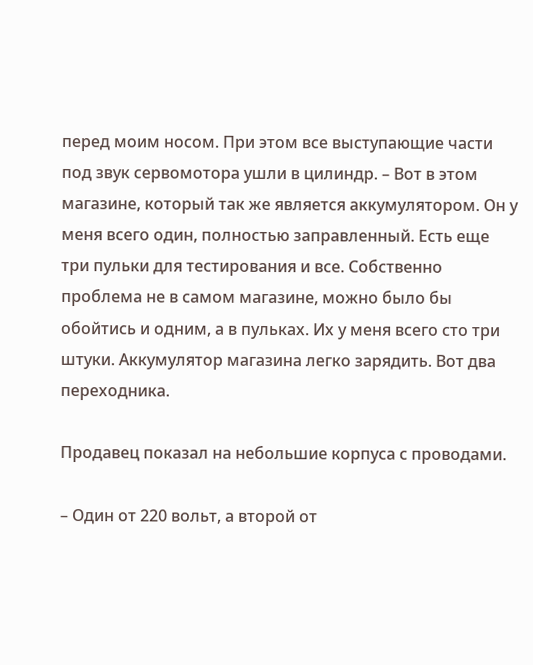перед моим носом. При этом все выступающие части под звук сервомотора ушли в цилиндр. – Вот в этом магазине, который так же является аккумулятором. Он у меня всего один, полностью заправленный. Есть еще три пульки для тестирования и все. Собственно проблема не в самом магазине, можно было бы обойтись и одним, а в пульках. Их у меня всего сто три штуки. Аккумулятор магазина легко зарядить. Вот два переходника.

Продавец показал на небольшие корпуса с проводами.

– Один от 220 вольт, а второй от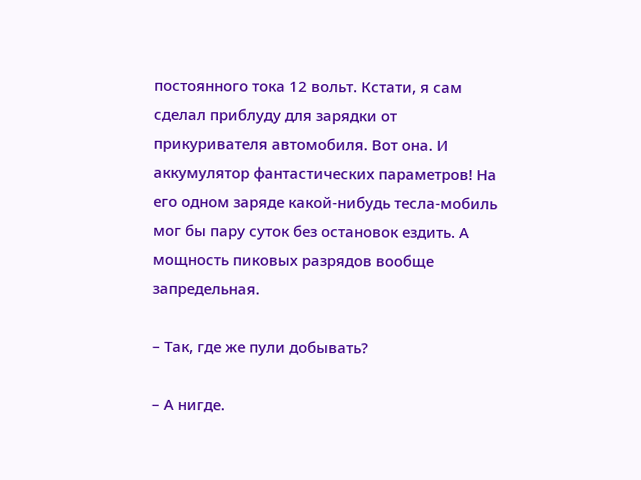постоянного тока 12 вольт. Кстати, я сам сделал приблуду для зарядки от прикуривателя автомобиля. Вот она. И аккумулятор фантастических параметров! На его одном заряде какой-нибудь тесла‑мобиль мог бы пару суток без остановок ездить. А мощность пиковых разрядов вообще запредельная.

– Так, где же пули добывать?

– А нигде.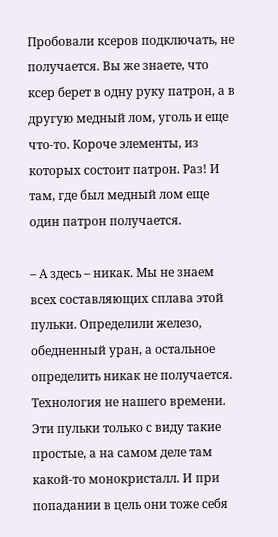Пробовали ксеров подключать, не получается. Вы же знаете, что ксер берет в одну руку патрон, а в другую медный лом, уголь и еще что‑то. Короче элементы, из которых состоит патрон. Раз! И там, где был медный лом еще один патрон получается.

– А здесь – никак. Мы не знаем всех составляющих сплава этой пульки. Определили железо, обедненный уран, а остальное определить никак не получается. Технология не нашего времени. Эти пульки только с виду такие простые, а на самом деле там какой‑то монокристалл. И при попадании в цель они тоже себя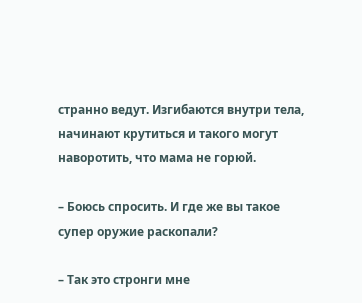странно ведут. Изгибаются внутри тела, начинают крутиться и такого могут наворотить, что мама не горюй.

– Боюсь спросить. И где же вы такое супер оружие раскопали?

– Так это стронги мне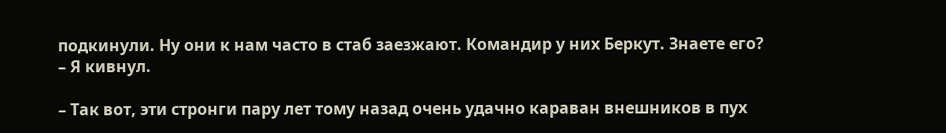подкинули. Ну они к нам часто в стаб заезжают. Командир у них Беркут. Знаете его? – Я кивнул.

– Так вот, эти стронги пару лет тому назад очень удачно караван внешников в пух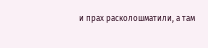и прах расколошматили, а там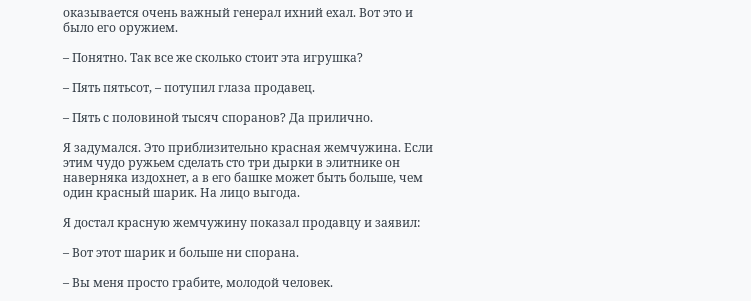оказывается очень важный генерал ихний ехал. Вот это и было его оружием.

– Понятно. Так все же сколько стоит эта игрушка?

– Пять пятьсот, – потупил глаза продавец.

– Пять с половиной тысяч споранов? Да прилично.

Я задумался. Это приблизительно красная жемчужина. Если этим чудо ружьем сделать сто три дырки в элитнике он наверняка издохнет, а в его башке может быть больше, чем один красный шарик. На лицо выгода.

Я достал красную жемчужину показал продавцу и заявил:

– Вот этот шарик и больше ни спорана.

– Вы меня просто грабите, молодой человек.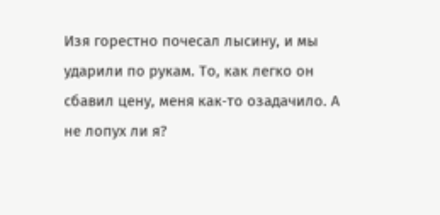Изя горестно почесал лысину, и мы ударили по рукам. То, как легко он сбавил цену, меня как‑то озадачило. А не лопух ли я?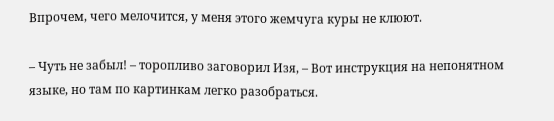Впрочем, чего мелочится, у меня этого жемчуга куры не клюют.

– Чуть не забыл! – торопливо заговорил Изя, – Вот инструкция на непонятном языке, но там по картинкам легко разобраться.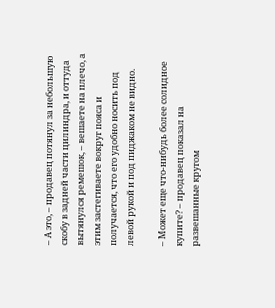– А это, – продавец потянул за небольшую скобу в задней части цилиндра, и оттуда вытянулся ремешок, – вешаете на плечо, а этим застегиваете вокруг пояса и получается, что его удобно носить под левой рукой и под пиджаком не видно.

– Может еще что-нибудь более солидное купите? – продавец показал на развешанные кругом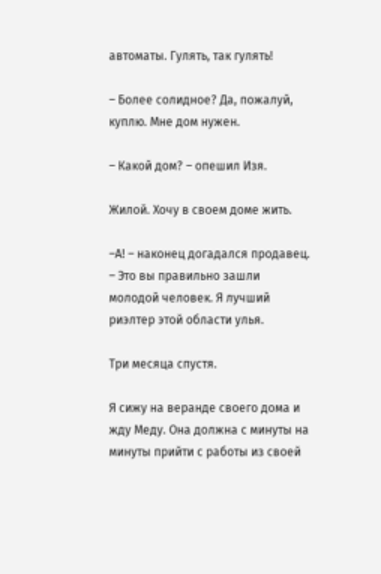автоматы. Гулять, так гулять!

– Более солидное? Да, пожалуй, куплю. Мне дом нужен.

– Какой дом? – опешил Изя.

Жилой. Хочу в своем доме жить.

–А! – наконец догадался продавец. – Это вы правильно зашли молодой человек. Я лучший риэлтер этой области улья.

Три месяца спустя.

Я сижу на веранде своего дома и жду Меду. Она должна с минуты на минуты прийти с работы из своей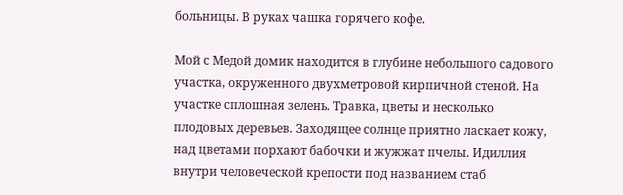больницы. В руках чашка горячего кофе.

Мой с Медой домик находится в глубине небольшого садового участка, окруженного двухметровой кирпичной стеной. На участке сплошная зелень. Травка, цветы и несколько плодовых деревьев. Заходящее солнце приятно ласкает кожу, над цветами порхают бабочки и жужжат пчелы. Идиллия внутри человеческой крепости под названием стаб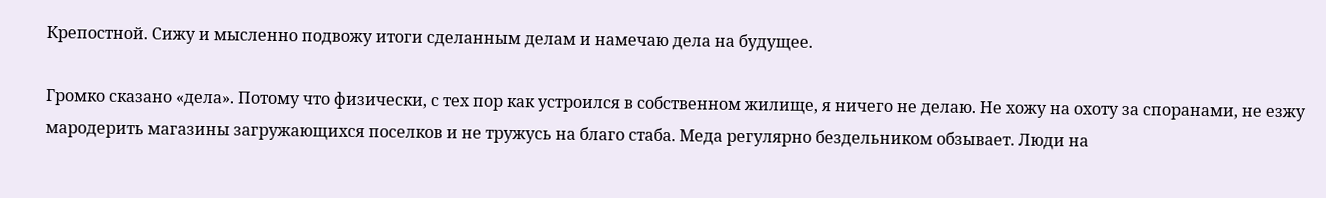Крепостной. Сижу и мысленно подвожу итоги сделанным делам и намечаю дела на будущее.

Громко сказано «дела». Потому что физически, с тех пор как устроился в собственном жилище, я ничего не делаю. Не хожу на охоту за споранами, не езжу мародерить магазины загружающихся поселков и не тружусь на благо стаба. Меда регулярно бездельником обзывает. Люди на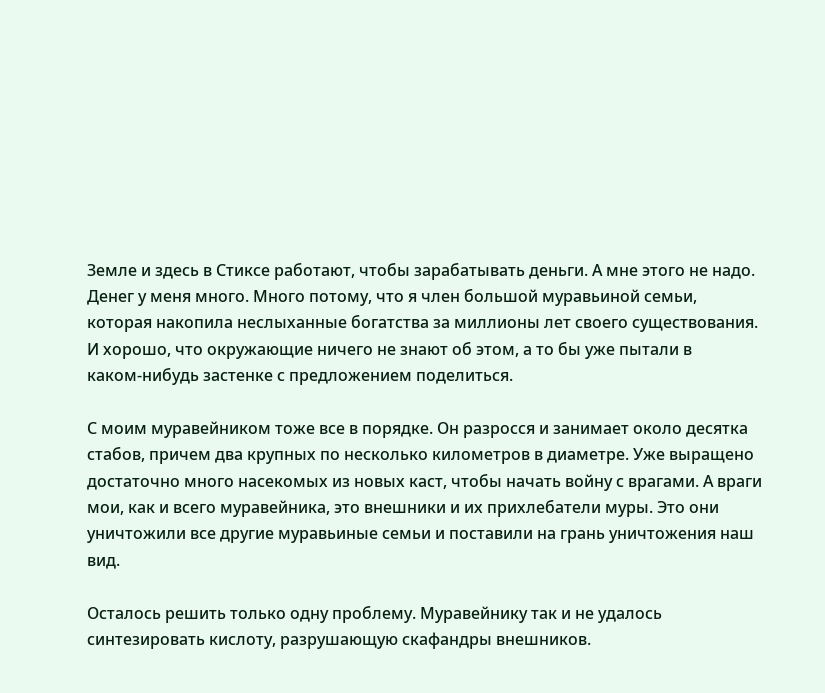Земле и здесь в Стиксе работают, чтобы зарабатывать деньги. А мне этого не надо. Денег у меня много. Много потому, что я член большой муравьиной семьи, которая накопила неслыханные богатства за миллионы лет своего существования. И хорошо, что окружающие ничего не знают об этом, а то бы уже пытали в каком‑нибудь застенке с предложением поделиться.

С моим муравейником тоже все в порядке. Он разросся и занимает около десятка стабов, причем два крупных по несколько километров в диаметре. Уже выращено достаточно много насекомых из новых каст, чтобы начать войну с врагами. А враги мои, как и всего муравейника, это внешники и их прихлебатели муры. Это они уничтожили все другие муравьиные семьи и поставили на грань уничтожения наш вид.

Осталось решить только одну проблему. Муравейнику так и не удалось синтезировать кислоту, разрушающую скафандры внешников.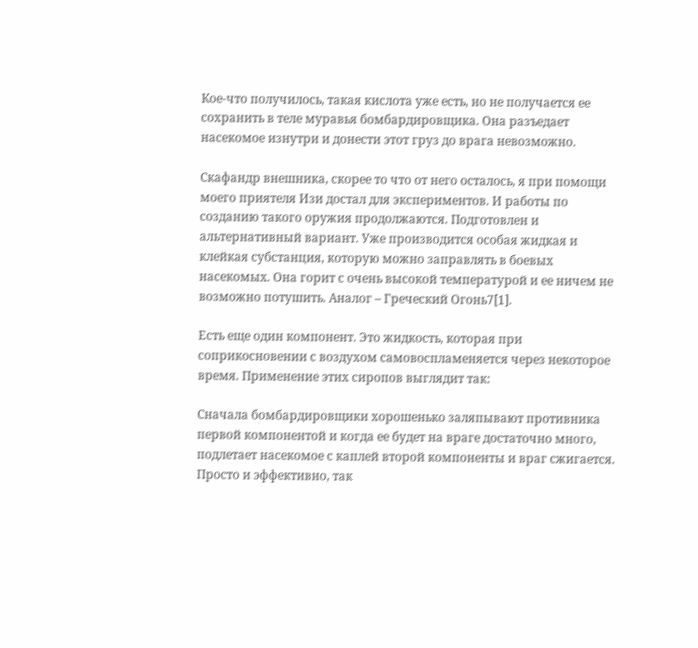Кое‑что получилось, такая кислота уже есть, но не получается ее сохранить в теле муравья бомбардировщика. Она разъедает насекомое изнутри и донести этот груз до врага невозможно.

Скафандр внешника, скорее то что от него осталось, я при помощи моего приятеля Изи достал для экспериментов. И работы по созданию такого оружия продолжаются. Подготовлен и альтернативный вариант. Уже производится особая жидкая и клейкая субстанция, которую можно заправлять в боевых насекомых. Она горит с очень высокой температурой и ее ничем не возможно потушить. Аналог – Греческий Огонь7[1].

Есть еще один компонент. Это жидкость, которая при соприкосновении с воздухом самовоспламеняется через некоторое время. Применение этих сиропов выглядит так:

Сначала бомбардировщики хорошенько заляпывают противника первой компонентой и когда ее будет на враге достаточно много, подлетает насекомое с каплей второй компоненты и враг сжигается. Просто и эффективно, так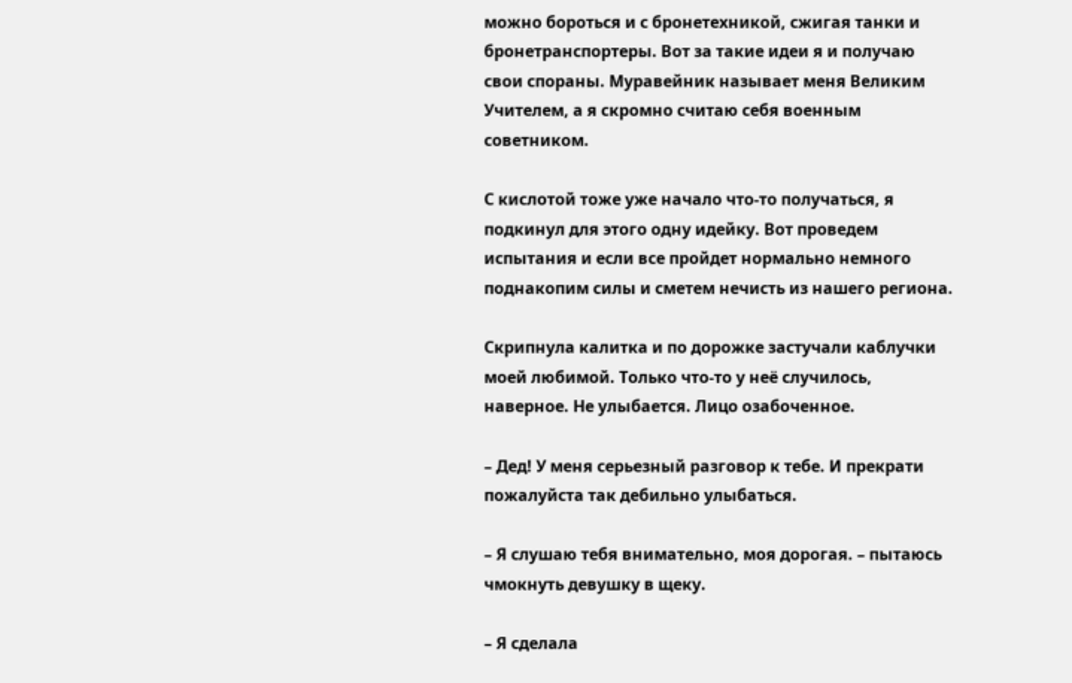можно бороться и с бронетехникой, сжигая танки и бронетранспортеры. Вот за такие идеи я и получаю свои спораны. Муравейник называет меня Великим Учителем, а я скромно считаю себя военным советником.

С кислотой тоже уже начало что‑то получаться, я подкинул для этого одну идейку. Вот проведем испытания и если все пройдет нормально немного поднакопим силы и сметем нечисть из нашего региона.

Скрипнула калитка и по дорожке застучали каблучки моей любимой. Только что‑то у неё случилось, наверное. Не улыбается. Лицо озабоченное.

– Дед! У меня серьезный разговор к тебе. И прекрати пожалуйста так дебильно улыбаться.

– Я слушаю тебя внимательно, моя дорогая. – пытаюсь чмокнуть девушку в щеку.

– Я сделала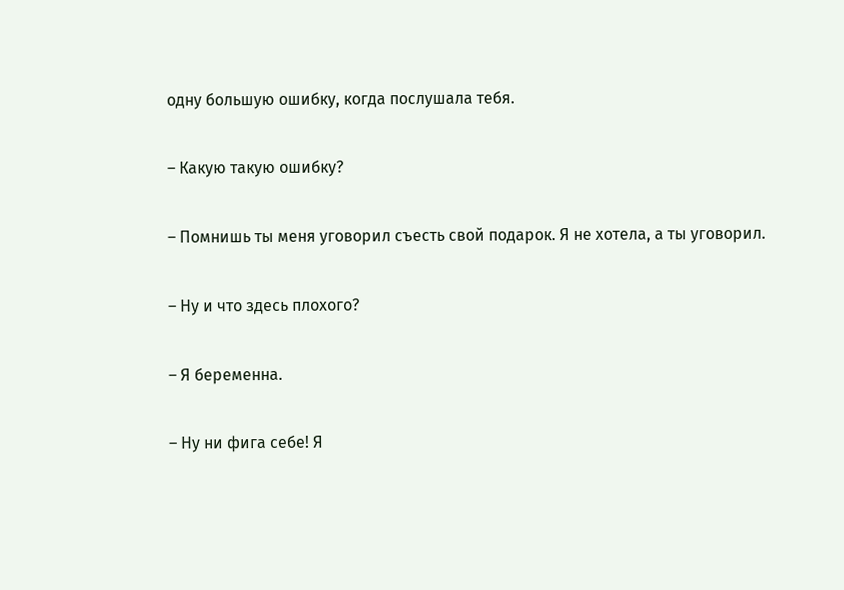одну большую ошибку, когда послушала тебя.

– Какую такую ошибку?

– Помнишь ты меня уговорил съесть свой подарок. Я не хотела, а ты уговорил.

– Ну и что здесь плохого?

– Я беременна.

– Ну ни фига себе! Я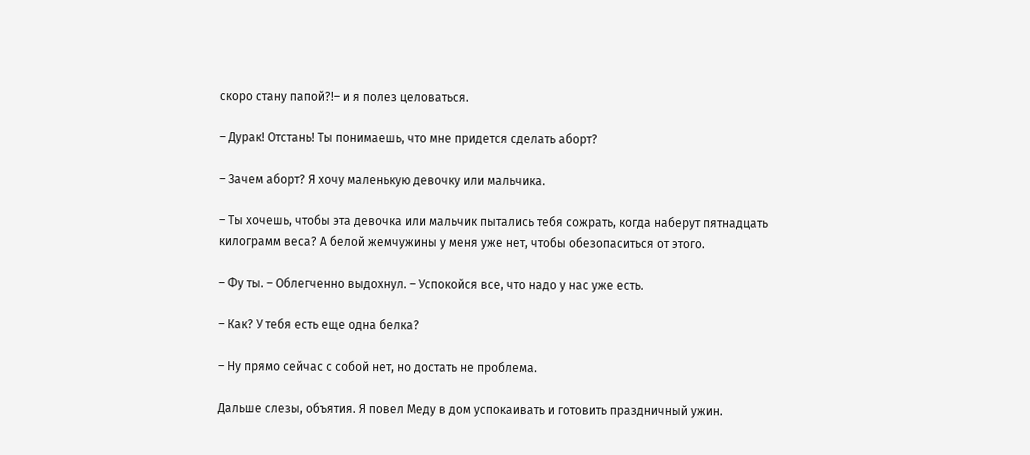скоро стану папой?!– и я полез целоваться.

– Дурак! Отстань! Ты понимаешь, что мне придется сделать аборт?

– Зачем аборт? Я хочу маленькую девочку или мальчика.

– Ты хочешь, чтобы эта девочка или мальчик пытались тебя сожрать, когда наберут пятнадцать килограмм веса? А белой жемчужины у меня уже нет, чтобы обезопаситься от этого.

– Фу ты. – Облегченно выдохнул. – Успокойся все, что надо у нас уже есть.

– Как? У тебя есть еще одна белка?

– Ну прямо сейчас с собой нет, но достать не проблема.

Дальше слезы, объятия. Я повел Меду в дом успокаивать и готовить праздничный ужин.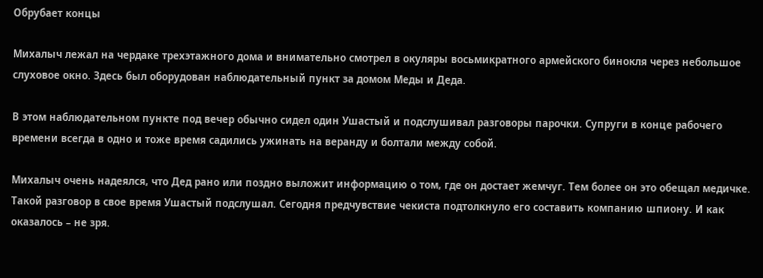Обрубает концы

Михалыч лежал на чердаке трехэтажного дома и внимательно смотрел в окуляры восьмикратного армейского бинокля через небольшое слуховое окно. Здесь был оборудован наблюдательный пункт за домом Меды и Деда.

В этом наблюдательном пункте под вечер обычно сидел один Ушастый и подслушивал разговоры парочки. Супруги в конце рабочего времени всегда в одно и тоже время садились ужинать на веранду и болтали между собой.

Михалыч очень надеялся, что Дед рано или поздно выложит информацию о том, где он достает жемчуг. Тем более он это обещал медичке. Такой разговор в свое время Ушастый подслушал. Сегодня предчувствие чекиста подтолкнуло его составить компанию шпиону. И как оказалось – не зря.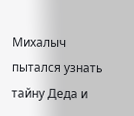Михалыч пытался узнать тайну Деда и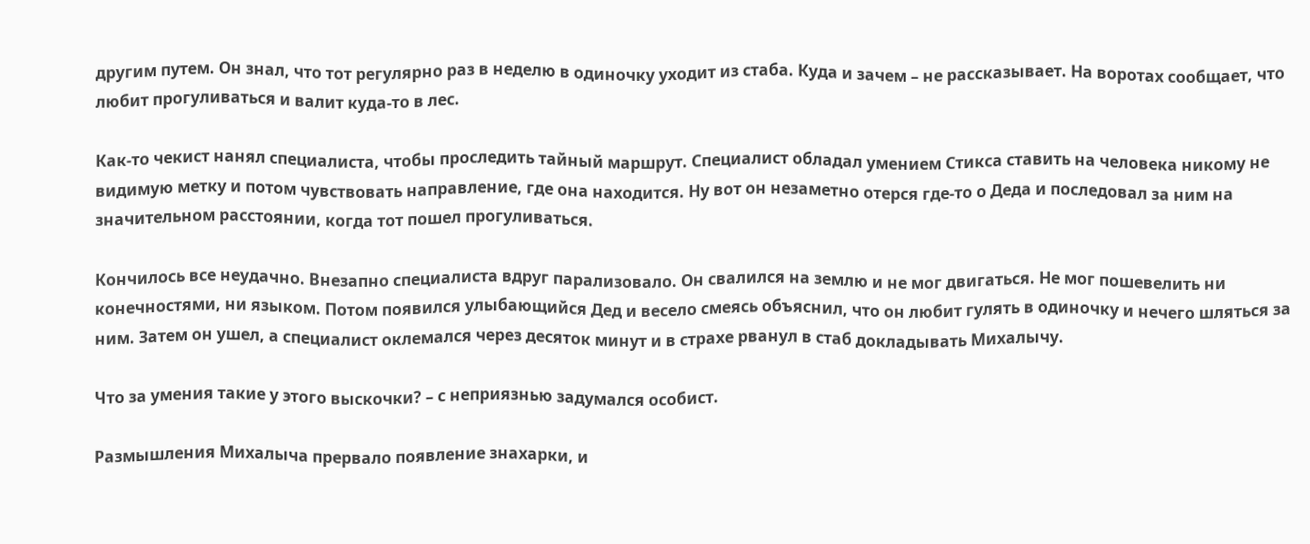другим путем. Он знал, что тот регулярно раз в неделю в одиночку уходит из стаба. Куда и зачем – не рассказывает. На воротах сообщает, что любит прогуливаться и валит куда-то в лес.

Как‑то чекист нанял специалиста, чтобы проследить тайный маршрут. Специалист обладал умением Стикса ставить на человека никому не видимую метку и потом чувствовать направление, где она находится. Ну вот он незаметно отерся где-то о Деда и последовал за ним на значительном расстоянии, когда тот пошел прогуливаться.

Кончилось все неудачно. Внезапно специалиста вдруг парализовало. Он свалился на землю и не мог двигаться. Не мог пошевелить ни конечностями, ни языком. Потом появился улыбающийся Дед и весело смеясь объяснил, что он любит гулять в одиночку и нечего шляться за ним. Затем он ушел, а специалист оклемался через десяток минут и в страхе рванул в стаб докладывать Михалычу.

Что за умения такие у этого выскочки? – с неприязнью задумался особист.

Размышления Михалыча прервало появление знахарки, и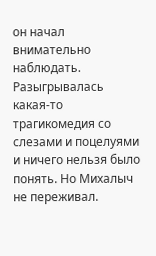он начал внимательно наблюдать. Разыгрывалась какая‑то трагикомедия со слезами и поцелуями и ничего нельзя было понять. Но Михалыч не переживал.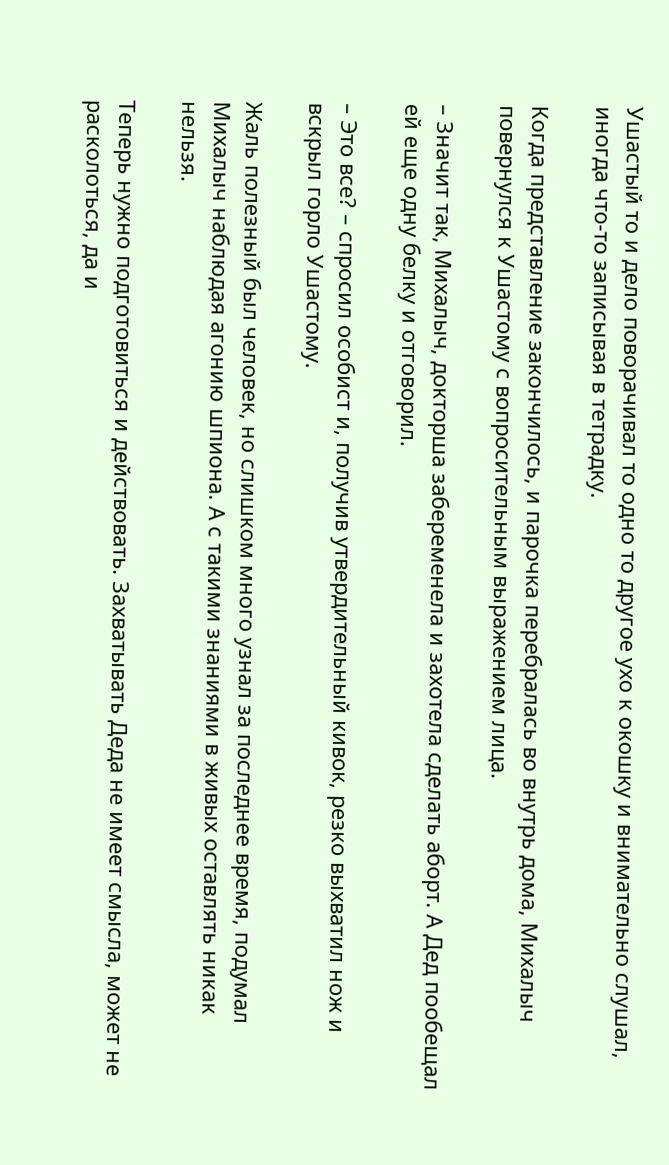Ушастый то и дело поворачивал то одно то другое ухо к окошку и внимательно слушал, иногда что-то записывая в тетрадку.

Когда представление закончилось, и парочка перебралась во внутрь дома, Михалыч повернулся к Ушастому с вопросительным выражением лица.

– Значит так, Михалыч, докторша забеременела и захотела сделать аборт. А Дед пообещал ей еще одну белку и отговорил.

– Это все? – спросил особист и, получив утвердительный кивок, резко выхватил нож и вскрыл горло Ушастому.

Жаль полезный был человек, но слишком много узнал за последнее время, подумал Михалыч наблюдая агонию шпиона. А с такими знаниями в живых оставлять никак нельзя.

Теперь нужно подготовиться и действовать. Захватывать Деда не имеет смысла, может не расколоться, да и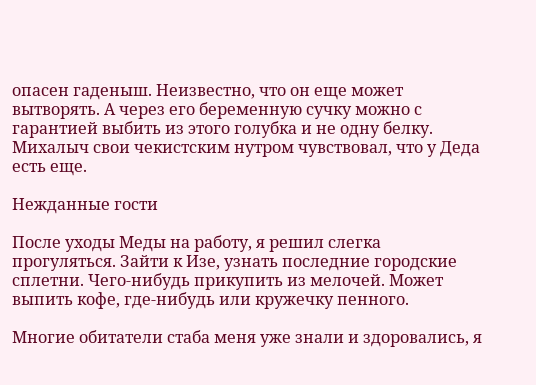опасен гаденыш. Неизвестно, что он еще может вытворять. А через его беременную сучку можно с гарантией выбить из этого голубка и не одну белку. Михалыч свои чекистским нутром чувствовал, что у Деда есть еще.

Нежданные гости

После уходы Меды на работу, я решил слегка прогуляться. Зайти к Изе, узнать последние городские сплетни. Чего-нибудь прикупить из мелочей. Может выпить кофе, где‑нибудь или кружечку пенного.

Многие обитатели стаба меня уже знали и здоровались, я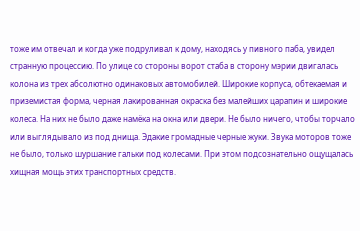тоже им отвечал и когда уже подруливал к дому, находясь у пивного паба, увидел странную процессию. По улице со стороны ворот стаба в сторону мэрии двигалась колона из трех абсолютно одинаковых автомобилей. Широкие корпуса, обтекаемая и приземистая форма, черная лакированная окраска без малейших царапин и широкие колеса. На них не было даже намёка на окна или двери. Не было ничего, чтобы торчало или выглядывало из под днища. Эдакие громадные черные жуки. Звука моторов тоже не было, только шуршание гальки под колесами. При этом подсознательно ощущалась хищная мощь этих транспортных средств.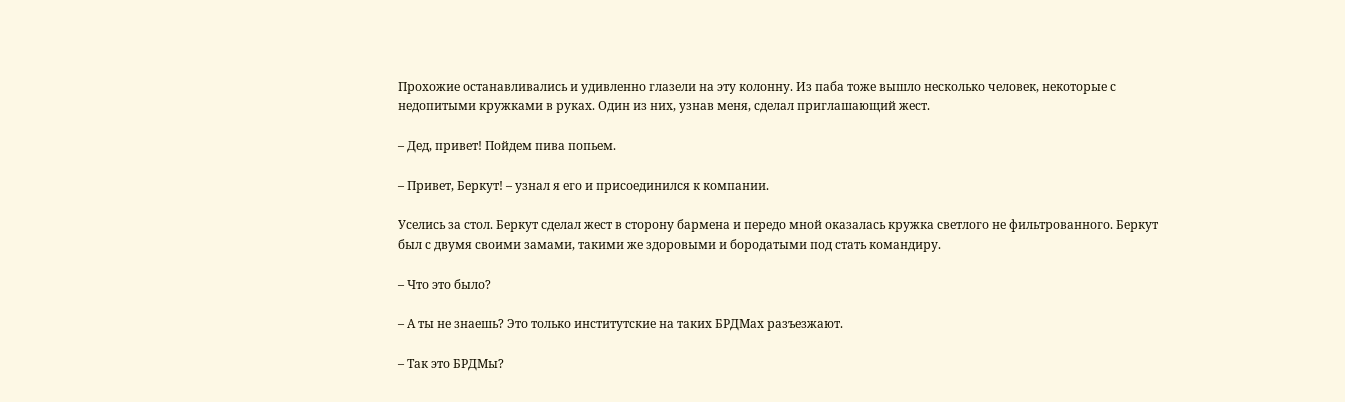Прохожие останавливались и удивленно глазели на эту колонну. Из паба тоже вышло несколько человек, некоторые с недопитыми кружками в руках. Один из них, узнав меня, сделал приглашающий жест.

– Дед, привет! Пойдем пива попьем.

– Привет, Беркут! – узнал я его и присоединился к компании.

Уселись за стол. Беркут сделал жест в сторону бармена и передо мной оказалась кружка светлого не фильтрованного. Беркут был с двумя своими замами, такими же здоровыми и бородатыми под стать командиру.

– Что это было?

– А ты не знаешь? Это только институтские на таких БРДМах разъезжают.

– Так это БРДМы?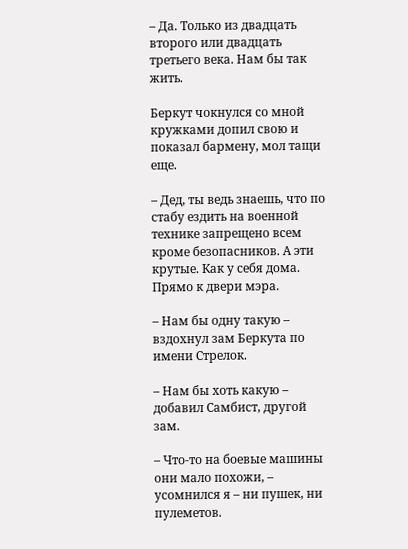– Да. Только из двадцать второго или двадцать третьего века. Нам бы так жить.

Беркут чокнулся со мной кружками допил свою и показал бармену, мол тащи еще.

– Дед, ты ведь знаешь, что по стабу ездить на военной технике запрещено всем кроме безопасников. А эти крутые. Как у себя дома. Прямо к двери мэра.

– Нам бы одну такую – вздохнул зам Беркута по имени Стрелок.

– Нам бы хоть какую – добавил Самбист, другой зам.

– Что‑то на боевые машины они мало похожи, – усомнился я – ни пушек, ни пулеметов.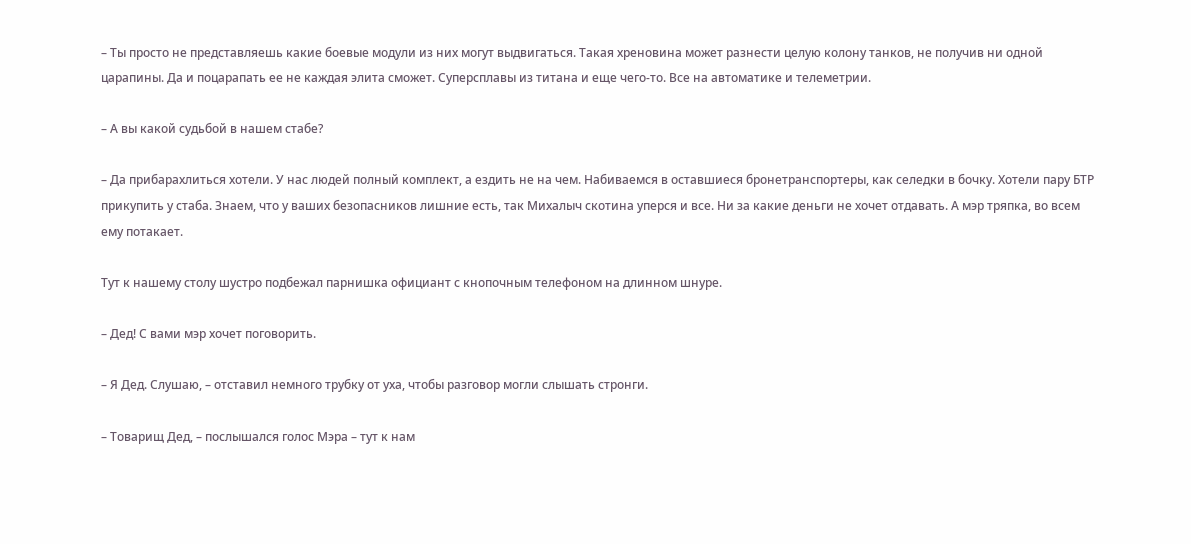– Ты просто не представляешь какие боевые модули из них могут выдвигаться. Такая хреновина может разнести целую колону танков, не получив ни одной царапины. Да и поцарапать ее не каждая элита сможет. Суперсплавы из титана и еще чего‑то. Все на автоматике и телеметрии.

– А вы какой судьбой в нашем стабе?

– Да прибарахлиться хотели. У нас людей полный комплект, а ездить не на чем. Набиваемся в оставшиеся бронетранспортеры, как селедки в бочку. Хотели пару БТР прикупить у стаба. Знаем, что у ваших безопасников лишние есть, так Михалыч скотина уперся и все. Ни за какие деньги не хочет отдавать. А мэр тряпка, во всем ему потакает.

Тут к нашему столу шустро подбежал парнишка официант с кнопочным телефоном на длинном шнуре.

– Дед! С вами мэр хочет поговорить.

– Я Дед. Слушаю, – отставил немного трубку от уха, чтобы разговор могли слышать стронги.

– Товарищ Дед, – послышался голос Мэра – тут к нам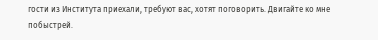гости из Института приехали, требуют вас, хотят поговорить. Двигайте ко мне побыстрей.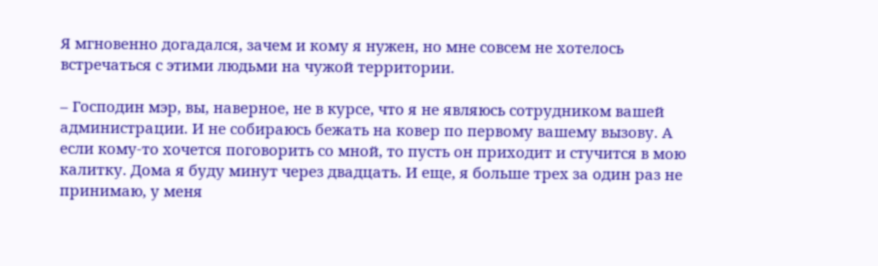Я мгновенно догадался, зачем и кому я нужен, но мне совсем не хотелось встречаться с этими людьми на чужой территории.

– Господин мэр, вы, наверное, не в курсе, что я не являюсь сотрудником вашей администрации. И не собираюсь бежать на ковер по первому вашему вызову. А если кому‑то хочется поговорить со мной, то пусть он приходит и стучится в мою калитку. Дома я буду минут через двадцать. И еще, я больше трех за один раз не принимаю, у меня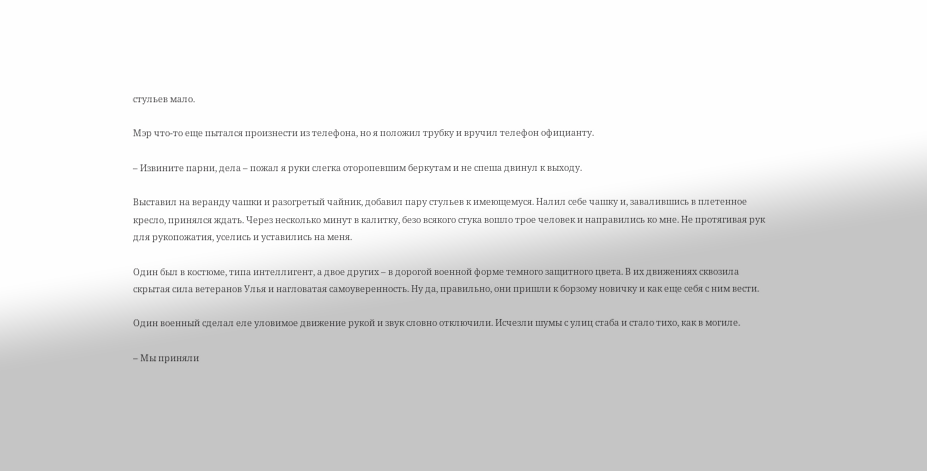стульев мало.

Мэр что-то еще пытался произнести из телефона, но я положил трубку и вручил телефон официанту.

– Извините парни, дела – пожал я руки слегка оторопевшим беркутам и не спеша двинул к выходу.

Выставил на веранду чашки и разогретый чайник, добавил пару стульев к имеющемуся. Налил себе чашку и, завалившись в плетенное кресло, принялся ждать. Через несколько минут в калитку, безо всякого стука вошло трое человек и направились ко мне. Не протягивая рук для рукопожатия, уселись и уставились на меня.

Один был в костюме, типа интеллигент, а двое других – в дорогой военной форме темного защитного цвета. В их движениях сквозила скрытая сила ветеранов Улья и нагловатая самоуверенность. Ну да, правильно, они пришли к борзому новичку и как еще себя с ним вести.

Один военный сделал еле уловимое движение рукой и звук словно отключили. Исчезли шумы с улиц стаба и стало тихо, как в могиле.

– Мы приняли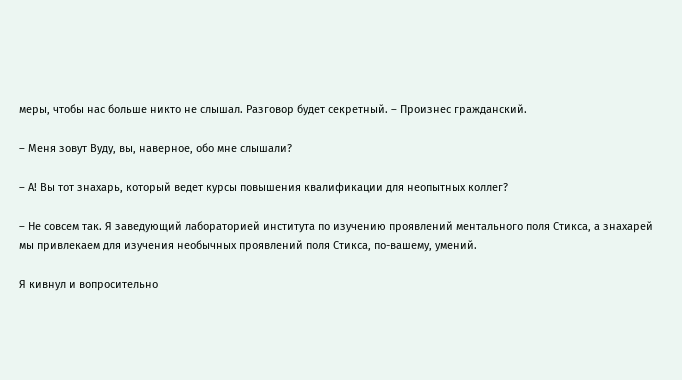меры, чтобы нас больше никто не слышал. Разговор будет секретный. – Произнес гражданский.

– Меня зовут Вуду, вы, наверное, обо мне слышали?

– А! Вы тот знахарь, который ведет курсы повышения квалификации для неопытных коллег?

– Не совсем так. Я заведующий лабораторией института по изучению проявлений ментального поля Стикса, а знахарей мы привлекаем для изучения необычных проявлений поля Стикса, по-вашему, умений.

Я кивнул и вопросительно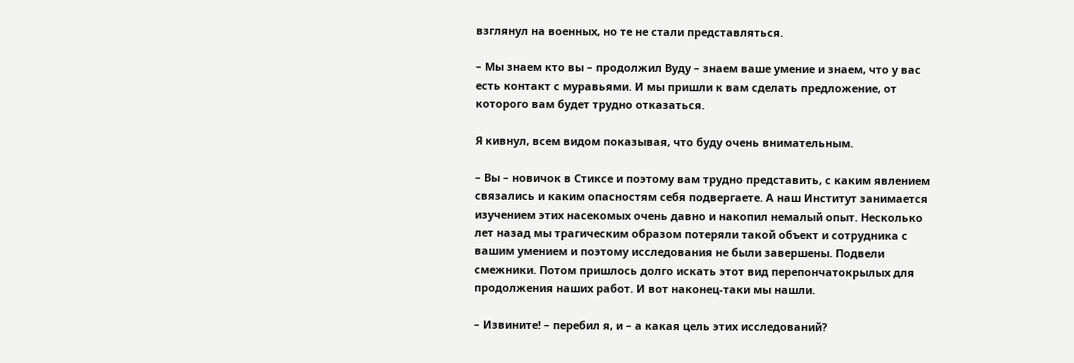взглянул на военных, но те не стали представляться.

– Мы знаем кто вы – продолжил Вуду – знаем ваше умение и знаем, что у вас есть контакт с муравьями. И мы пришли к вам сделать предложение, от которого вам будет трудно отказаться.

Я кивнул, всем видом показывая, что буду очень внимательным.

– Вы – новичок в Стиксе и поэтому вам трудно представить, с каким явлением связались и каким опасностям себя подвергаете. А наш Институт занимается изучением этих насекомых очень давно и накопил немалый опыт. Несколько лет назад мы трагическим образом потеряли такой объект и сотрудника с вашим умением и поэтому исследования не были завершены. Подвели смежники. Потом пришлось долго искать этот вид перепончатокрылых для продолжения наших работ. И вот наконец‑таки мы нашли.

– Извините! – перебил я, и – а какая цель этих исследований?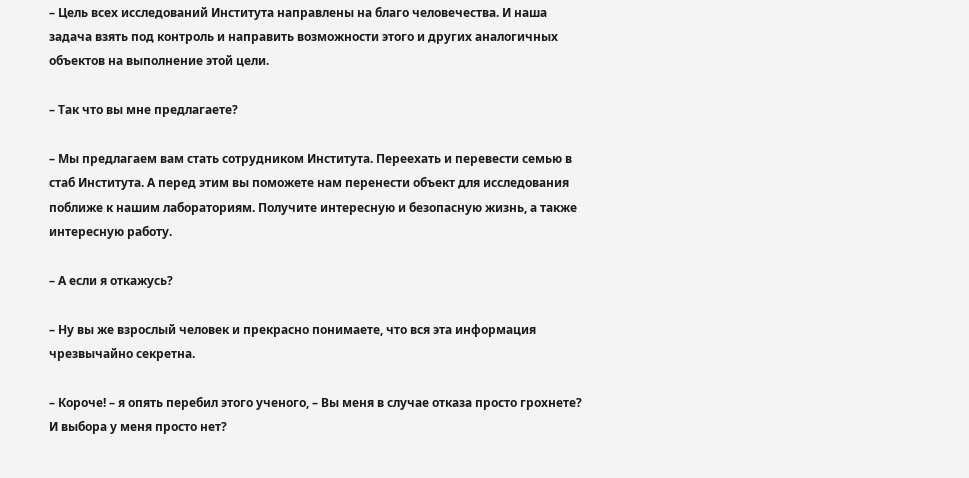– Цель всех исследований Института направлены на благо человечества. И наша задача взять под контроль и направить возможности этого и других аналогичных объектов на выполнение этой цели.

– Так что вы мне предлагаете?

– Мы предлагаем вам стать сотрудником Института. Переехать и перевести семью в стаб Института. А перед этим вы поможете нам перенести объект для исследования поближе к нашим лабораториям. Получите интересную и безопасную жизнь, а также интересную работу.

– А если я откажусь?

– Ну вы же взрослый человек и прекрасно понимаете, что вся эта информация чрезвычайно секретна.

– Короче! – я опять перебил этого ученого, – Вы меня в случае отказа просто грохнете? И выбора у меня просто нет?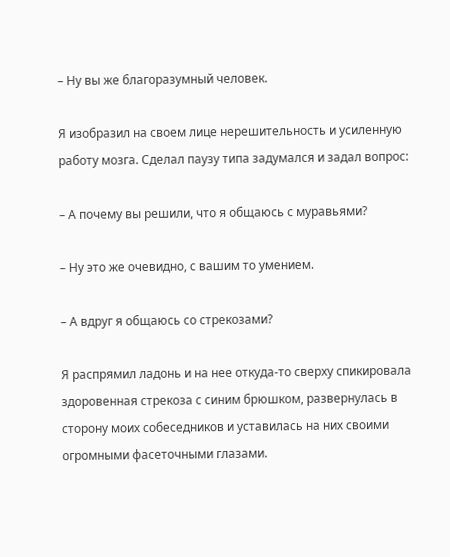– Ну вы же благоразумный человек.

Я изобразил на своем лице нерешительность и усиленную работу мозга. Сделал паузу типа задумался и задал вопрос:

– А почему вы решили, что я общаюсь с муравьями?

– Ну это же очевидно, с вашим то умением.

– А вдруг я общаюсь со стрекозами?

Я распрямил ладонь и на нее откуда‑то сверху спикировала здоровенная стрекоза с синим брюшком, развернулась в сторону моих собеседников и уставилась на них своими огромными фасеточными глазами.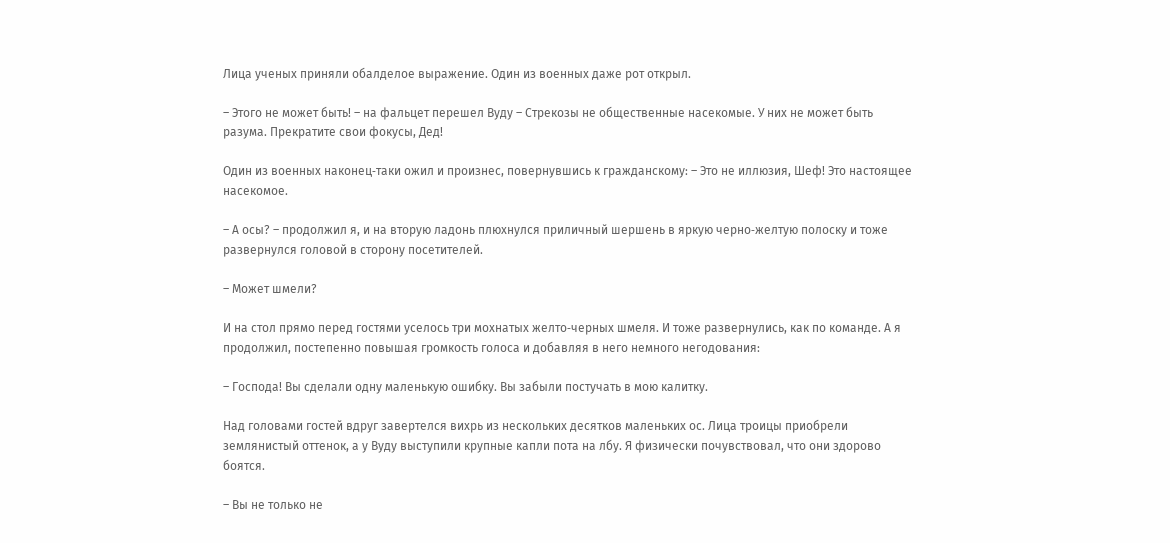Лица ученых приняли обалделое выражение. Один из военных даже рот открыл.

– Этого не может быть! – на фальцет перешел Вуду – Стрекозы не общественные насекомые. У них не может быть разума. Прекратите свои фокусы, Дед!

Один из военных наконец‑таки ожил и произнес, повернувшись к гражданскому: – Это не иллюзия, Шеф! Это настоящее насекомое.

– А осы? – продолжил я, и на вторую ладонь плюхнулся приличный шершень в яркую черно‑желтую полоску и тоже развернулся головой в сторону посетителей.

– Может шмели?

И на стол прямо перед гостями уселось три мохнатых желто‑черных шмеля. И тоже развернулись, как по команде. А я продолжил, постепенно повышая громкость голоса и добавляя в него немного негодования:

– Господа! Вы сделали одну маленькую ошибку. Вы забыли постучать в мою калитку.

Над головами гостей вдруг завертелся вихрь из нескольких десятков маленьких ос. Лица троицы приобрели землянистый оттенок, а у Вуду выступили крупные капли пота на лбу. Я физически почувствовал, что они здорово боятся.

– Вы не только не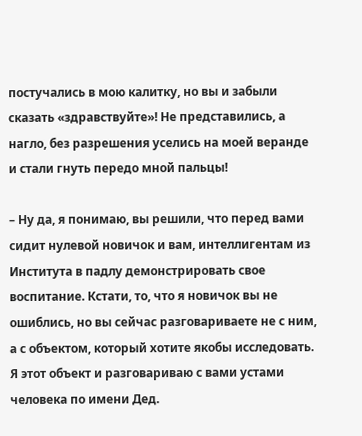постучались в мою калитку, но вы и забыли сказать «здравствуйте»! Не представились, а нагло, без разрешения уселись на моей веранде и стали гнуть передо мной пальцы!

– Ну да, я понимаю, вы решили, что перед вами сидит нулевой новичок и вам, интеллигентам из Института в падлу демонстрировать свое воспитание. Кстати, то, что я новичок вы не ошиблись, но вы сейчас разговариваете не с ним, а с объектом, который хотите якобы исследовать. Я этот объект и разговариваю с вами устами человека по имени Дед.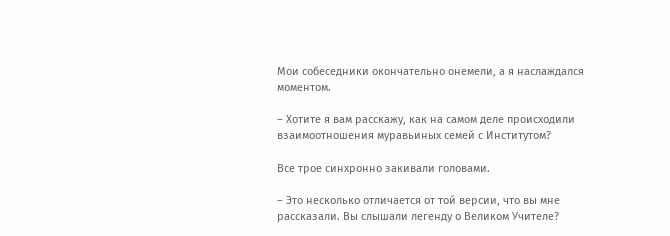Мои собеседники окончательно онемели, а я наслаждался моментом.

– Хотите я вам расскажу, как на самом деле происходили взаимоотношения муравьиных семей с Институтом?

Все трое синхронно закивали головами.

– Это несколько отличается от той версии, что вы мне рассказали. Вы слышали легенду о Великом Учителе?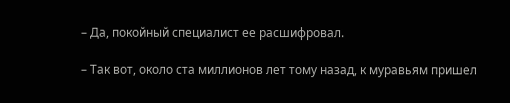– Да, покойный специалист ее расшифровал.

– Так вот, около ста миллионов лет тому назад, к муравьям пришел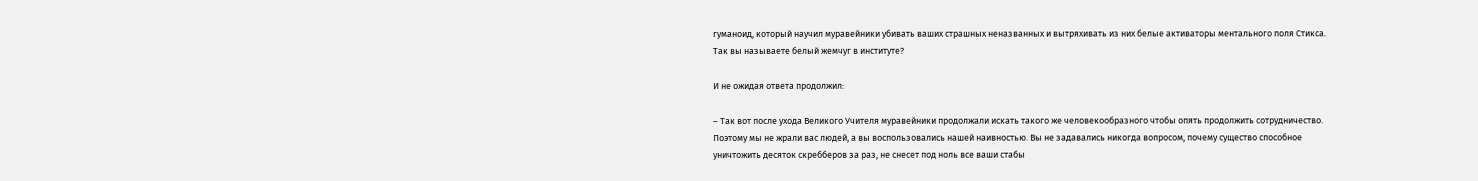гуманоид, который научил муравейники убивать ваших страшных неназванных и вытряхивать из них белые активаторы ментального поля Стикса. Так вы называете белый жемчуг в институте?

И не ожидая ответа продолжил:

– Так вот после ухода Великого Учителя муравейники продолжали искать такого же человекообразного чтобы опять продолжить сотрудничество. Поэтому мы не жрали вас людей, а вы воспользовались нашей наивностью. Вы не задавались никогда вопросом, почему существо способное уничтожить десяток скребберов за раз, не снесет под ноль все ваши стабы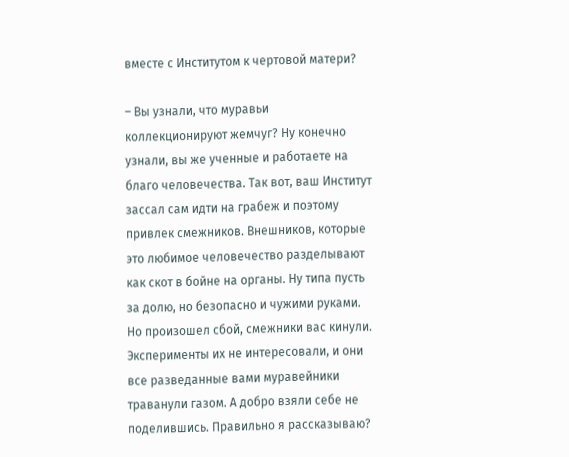вместе с Институтом к чертовой матери?

– Вы узнали, что муравьи коллекционируют жемчуг? Ну конечно узнали, вы же ученные и работаете на благо человечества. Так вот, ваш Институт зассал сам идти на грабеж и поэтому привлек смежников. Внешников, которые это любимое человечество разделывают как скот в бойне на органы. Ну типа пусть за долю, но безопасно и чужими руками. Но произошел сбой, смежники вас кинули. Эксперименты их не интересовали, и они все разведанные вами муравейники траванули газом. А добро взяли себе не поделившись. Правильно я рассказываю?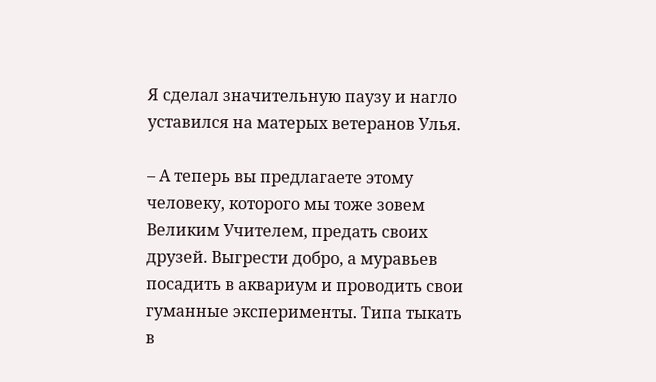Я сделал значительную паузу и нагло уставился на матерых ветеранов Улья.

– А теперь вы предлагаете этому человеку, которого мы тоже зовем Великим Учителем, предать своих друзей. Выгрести добро, а муравьев посадить в аквариум и проводить свои гуманные эксперименты. Типа тыкать в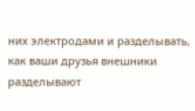них электродами и разделывать, как ваши друзья внешники разделывают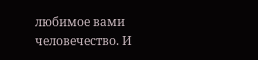любимое вами человечество. И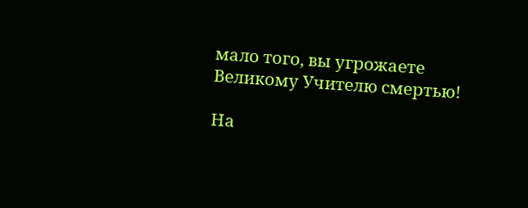мало того, вы угрожаете Великому Учителю смертью!

На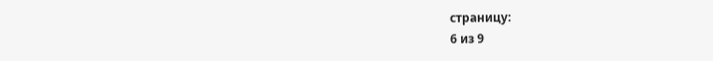страницу:
6 из 9